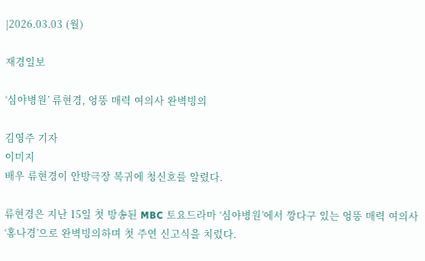|2026.03.03 (월)

재경일보

‘심야병원’ 류현경, 엉뚱 매력 여의사 완벽빙의

김영주 기자
이미지
배우 류현경이 안방극장 복귀에 청신호를 알렸다.

류현경은 지난 15일 첫 방송된 MBC 토요드라마 ‘심야병원’에서 깡다구 있는 엉뚱 매력 여의사 ‘홍나경’으로 완벽빙의하며 첫 주연 신고식을 치렀다.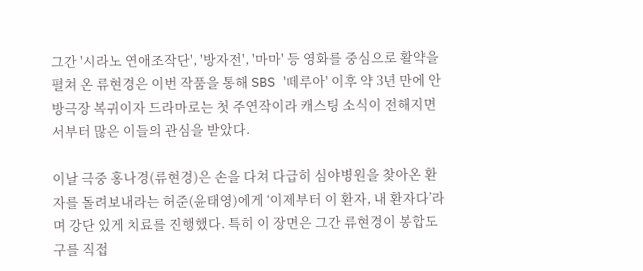그간 '시라노 연애조작단', '방자전', '마마' 등 영화를 중심으로 활약을 펼쳐 온 류현경은 이번 작품을 통해 SBS '떼루아' 이후 약 3년 만에 안방극장 복귀이자 드라마로는 첫 주연작이라 캐스팅 소식이 전해지면서부터 많은 이들의 관심을 받았다.

이날 극중 홍나경(류현경)은 손을 다쳐 다급히 심야병원을 찾아온 환자를 돌려보내라는 허준(윤태영)에게 ‘이제부터 이 환자, 내 환자다’라며 강단 있게 치료를 진행했다. 특히 이 장면은 그간 류현경이 봉합도구를 직접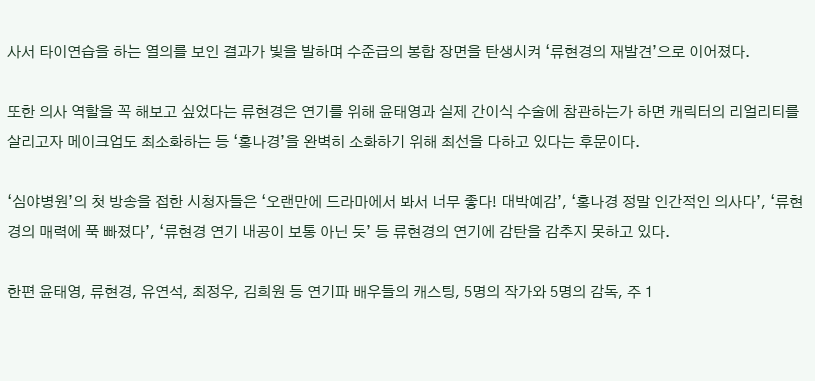사서 타이연습을 하는 열의를 보인 결과가 빛을 발하며 수준급의 봉합 장면을 탄생시켜 ‘류현경의 재발견’으로 이어졌다.

또한 의사 역할을 꼭 해보고 싶었다는 류현경은 연기를 위해 윤태영과 실제 간이식 수술에 참관하는가 하면 캐릭터의 리얼리티를 살리고자 메이크업도 최소화하는 등 ‘홍나경’을 완벽히 소화하기 위해 최선을 다하고 있다는 후문이다.

‘심야병원’의 첫 방송을 접한 시청자들은 ‘오랜만에 드라마에서 봐서 너무 좋다! 대박예감’, ‘홍나경 정말 인간적인 의사다’, ‘류현경의 매력에 푹 빠졌다’, ‘류현경 연기 내공이 보통 아닌 듯’ 등 류현경의 연기에 감탄을 감추지 못하고 있다.

한편 윤태영, 류현경, 유연석, 최정우, 김희원 등 연기파 배우들의 캐스팅, 5명의 작가와 5명의 감독, 주 1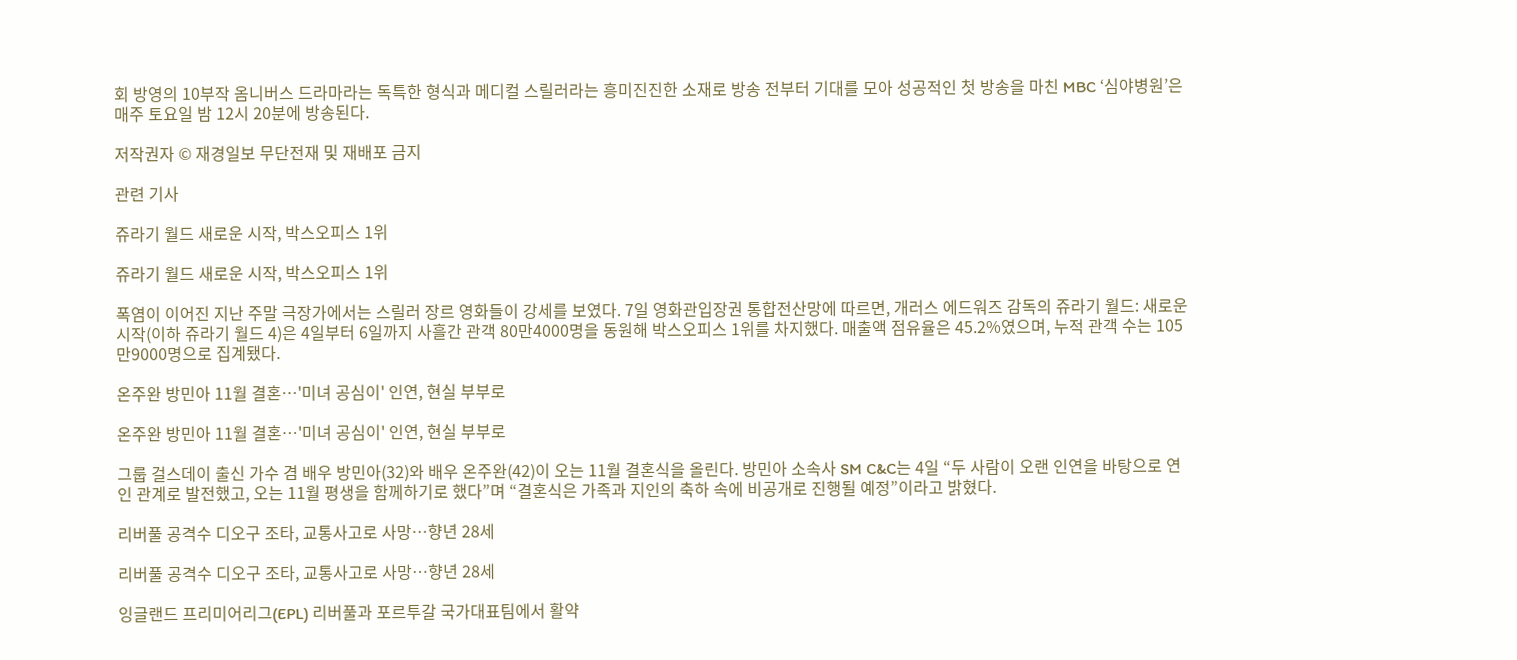회 방영의 10부작 옴니버스 드라마라는 독특한 형식과 메디컬 스릴러라는 흥미진진한 소재로 방송 전부터 기대를 모아 성공적인 첫 방송을 마친 MBC ‘심야병원’은 매주 토요일 밤 12시 20분에 방송된다.

저작권자 © 재경일보 무단전재 및 재배포 금지

관련 기사

쥬라기 월드 새로운 시작, 박스오피스 1위

쥬라기 월드 새로운 시작, 박스오피스 1위

폭염이 이어진 지난 주말 극장가에서는 스릴러 장르 영화들이 강세를 보였다. 7일 영화관입장권 통합전산망에 따르면, 개러스 에드워즈 감독의 쥬라기 월드: 새로운 시작(이하 쥬라기 월드 4)은 4일부터 6일까지 사흘간 관객 80만4000명을 동원해 박스오피스 1위를 차지했다. 매출액 점유율은 45.2%였으며, 누적 관객 수는 105만9000명으로 집계됐다.

온주완 방민아 11월 결혼…'미녀 공심이' 인연, 현실 부부로

온주완 방민아 11월 결혼…'미녀 공심이' 인연, 현실 부부로

그룹 걸스데이 출신 가수 겸 배우 방민아(32)와 배우 온주완(42)이 오는 11월 결혼식을 올린다. 방민아 소속사 SM C&C는 4일 “두 사람이 오랜 인연을 바탕으로 연인 관계로 발전했고, 오는 11월 평생을 함께하기로 했다”며 “결혼식은 가족과 지인의 축하 속에 비공개로 진행될 예정”이라고 밝혔다.

리버풀 공격수 디오구 조타, 교통사고로 사망…향년 28세

리버풀 공격수 디오구 조타, 교통사고로 사망…향년 28세

잉글랜드 프리미어리그(EPL) 리버풀과 포르투갈 국가대표팀에서 활약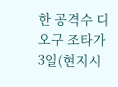한 공격수 디오구 조타가 3일(현지시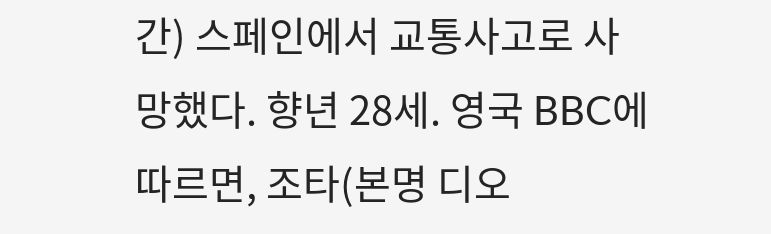간) 스페인에서 교통사고로 사망했다. 향년 28세. 영국 BBC에 따르면, 조타(본명 디오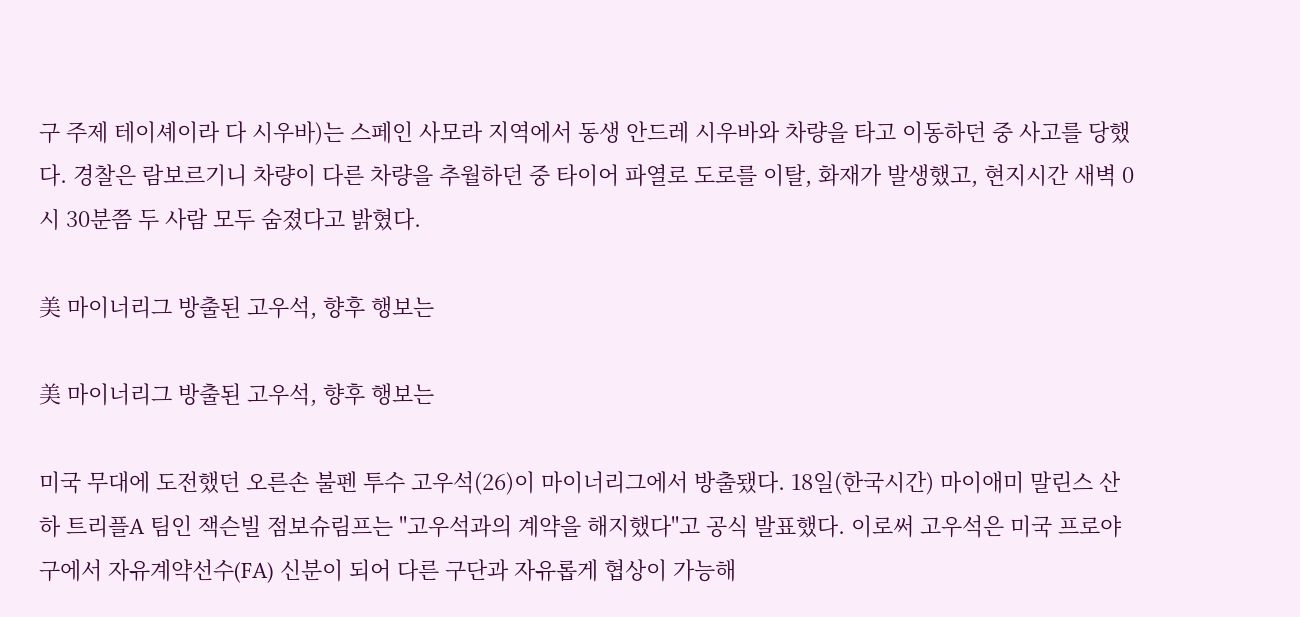구 주제 테이셰이라 다 시우바)는 스페인 사모라 지역에서 동생 안드레 시우바와 차량을 타고 이동하던 중 사고를 당했다. 경찰은 람보르기니 차량이 다른 차량을 추월하던 중 타이어 파열로 도로를 이탈, 화재가 발생했고, 현지시간 새벽 0시 30분쯤 두 사람 모두 숨졌다고 밝혔다.

美 마이너리그 방출된 고우석, 향후 행보는

美 마이너리그 방출된 고우석, 향후 행보는

미국 무대에 도전했던 오른손 불펜 투수 고우석(26)이 마이너리그에서 방출됐다. 18일(한국시간) 마이애미 말린스 산하 트리플A 팀인 잭슨빌 점보슈림프는 "고우석과의 계약을 해지했다"고 공식 발표했다. 이로써 고우석은 미국 프로야구에서 자유계약선수(FA) 신분이 되어 다른 구단과 자유롭게 협상이 가능해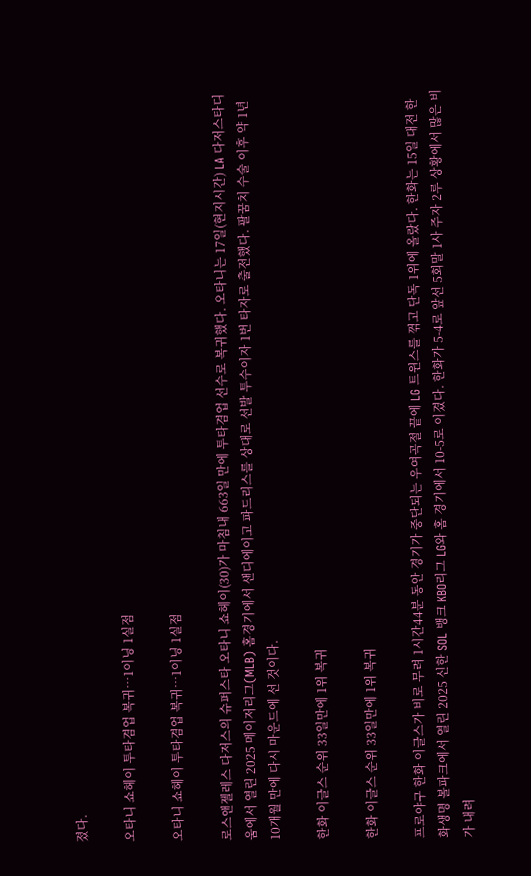졌다.

오타니 쇼헤이 투타겸업 복귀…1이닝 1실점

오타니 쇼헤이 투타겸업 복귀…1이닝 1실점

로스앤젤레스 다저스의 슈퍼스타 오타니 쇼헤이(30)가 마침내 663일 만에 투타겸업 선수로 복귀했다. 오타니는 17일(현지시간) LA 다저스타디움에서 열린 2025 메이저리그(MLB) 홈경기에서 샌디에이고 파드리스를 상대로 선발 투수이자 1번 타자로 출전했다. 팔꿈치 수술 이후 약 1년 10개월 만에 다시 마운드에 선 것이다.

한화 이글스 순위 33일만에 1위 복귀

한화 이글스 순위 33일만에 1위 복귀

프로야구 한화 이글스가 비로 무려 1시간44분 동안 경기가 중단되는 우여곡절 끝에 LG 트윈스를 꺾고 단독 1위에 올랐다. 한화는 15일 대전 한화생명 볼파크에서 열린 2025 신한 SOL 뱅크 KBO리그 LG와 홈 경기에서 10-5로 이겼다. 한화가 5-4로 앞선 5회말 1사 주자 2루 상황에서 많은 비가 내려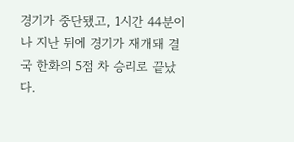경기가 중단됐고, 1시간 44분이나 지난 뒤에 경기가 재개돼 결국 한화의 5점 차 승리로 끝났다.